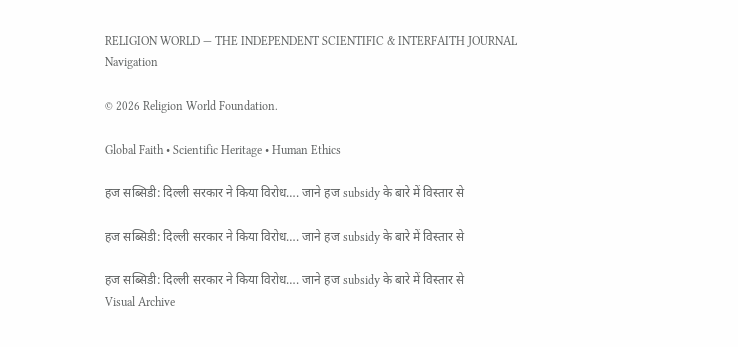RELIGION WORLD — THE INDEPENDENT SCIENTIFIC & INTERFAITH JOURNAL
Navigation

© 2026 Religion World Foundation.

Global Faith • Scientific Heritage • Human Ethics

हज सब्सिडी: दिल्ली सरकार ने किया विरोध…. जाने हज subsidy के बारे में विस्तार से

हज सब्सिडी: दिल्ली सरकार ने किया विरोध…. जाने हज subsidy के बारे में विस्तार से

हज सब्सिडी: दिल्ली सरकार ने किया विरोध…. जाने हज subsidy के बारे में विस्तार से
Visual Archive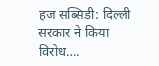हज सब्सिडी: दिल्ली सरकार ने किया विरोध….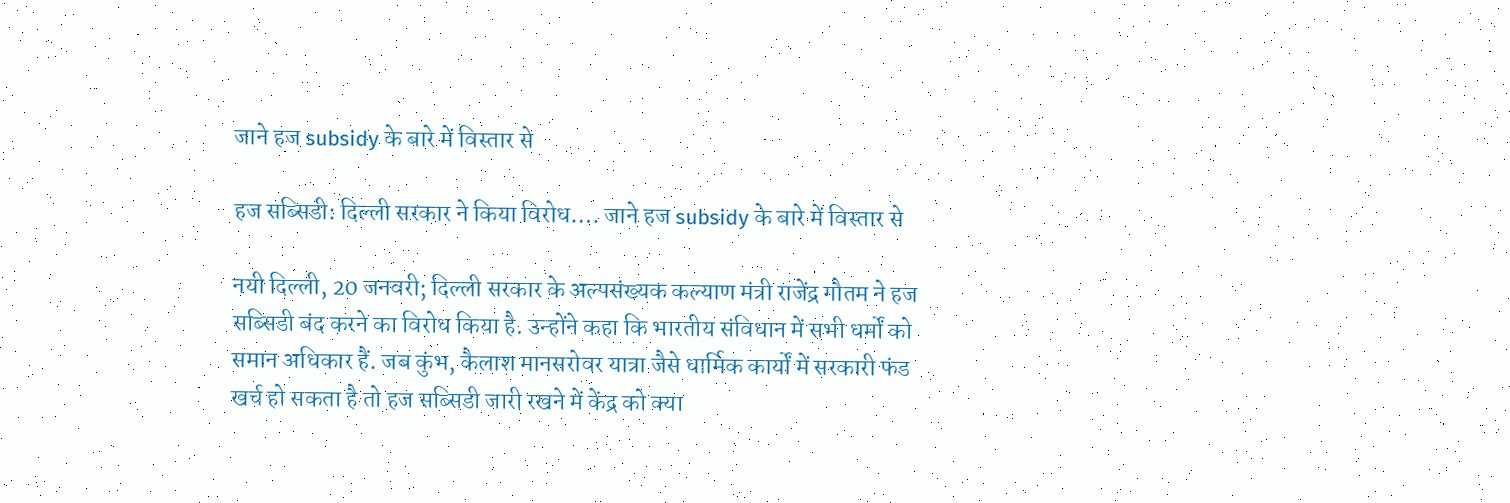जाने हज subsidy के बारे में विस्तार से

हज सब्सिडी: दिल्ली सरकार ने किया विरोध…. जाने हज subsidy के बारे में विस्तार से

नयी दिल्ली, 20 जनवरी; दिल्ली सरकार के अल्पसंख्यक कल्याण मंत्री राजेंद्र गौतम ने हज सब्सिडी बंद करने का विरोध किया है. उन्होंने कहा कि भारतीय संविधान में सभी धर्मों को समान अधिकार हैं. जब कुंभ, कैलाश मानसरोवर यात्रा जैसे धार्मिक कार्यों में सरकारी फंड खर्च हो सकता है तो हज सब्सिडी जारी रखने में केंद्र को क्या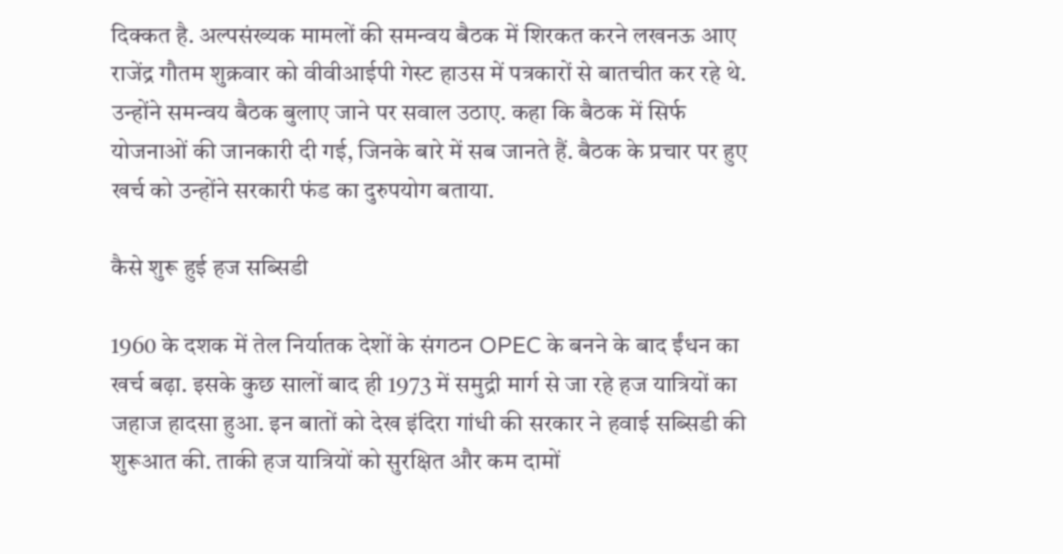दिक्कत है. अल्पसंख्यक मामलों की समन्वय बैठक में शिरकत करने लखनऊ आए राजेंद्र गौतम शुक्रवार को वीवीआईपी गेस्ट हाउस में पत्रकारों से बातचीत कर रहे थे. उन्होंने समन्वय बैठक बुलाए जाने पर सवाल उठाए. कहा कि बैठक में सिर्फ योजनाओं की जानकारी दी गई, जिनके बारे में सब जानते हैं. बैठक के प्रचार पर हुए खर्च को उन्होंने सरकारी फंड का दुरुपयोग बताया.

कैसे शुरू हुई हज सब्सिडी

1960 के दशक में तेल निर्यातक देशों के संगठन OPEC के बनने के बाद ईंधन का खर्च बढ़ा. इसके कुछ सालों बाद ही 1973 में समुद्री मार्ग से जा रहे हज यात्रियों का जहाज हादसा हुआ. इन बातों को देख इंदिरा गांधी की सरकार ने हवाई सब्सिडी की शुरूआत की. ताकी हज यात्रियों को सुरक्षित और कम दामों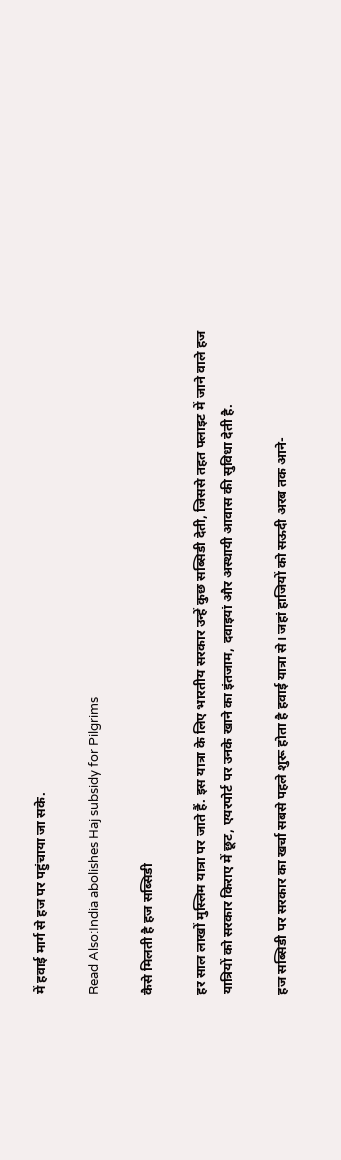में हवाई मार्ग से हज पर पहुंचाया जा सके.

Read Also:India abolishes Haj subsidy for Pilgrims

कैसे मिलती है हज सब्सिडी

हर साल लाखों मुस्लिम यात्रा पर जाते हैं. इस यात्रा के लिए भारतीय सरकार उन्हें कुछ सब्सिडी देती, जिससे तहत फ्लाइट में जाने वाले हज यात्रियों को सरकार किराए में छूट, एयरपोर्ट पर उनके खाने का इंतजाम, दवाइयां और अस्थायी आवास की सुविधा देती है.

हज सब्सिडी पर सरकार का खर्चा सबसे पहले शुरू होता है हवाई यात्रा से। जहां हाजियों को सऊदी अरब तक आने-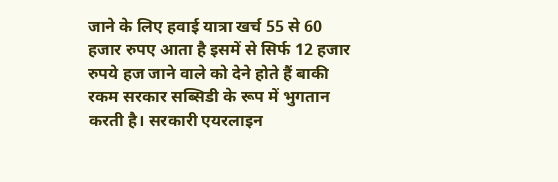जाने के लिए हवाई यात्रा खर्च 55 से 60 हजार रुपए आता है इसमें से सिर्फ 12 हजार रुपये हज जाने वाले को देने होते हैं बाकी रकम सरकार सब्सिडी के रूप में भुगतान करती है। सरकारी एयरलाइन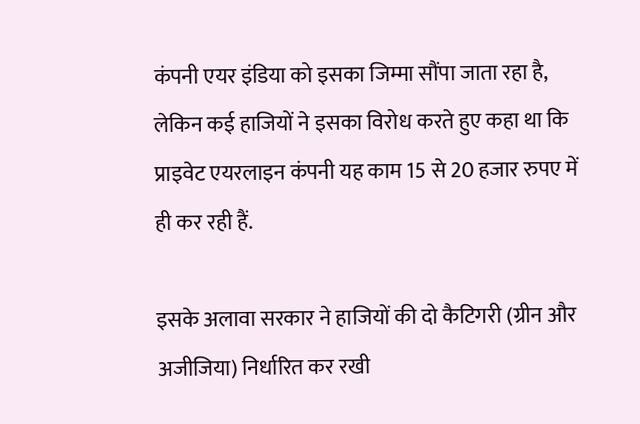कंपनी एयर इंडिया को इसका जिम्मा सौंपा जाता रहा है, लेकिन कई हाजियों ने इसका विरोध करते हुए कहा था कि प्राइवेट एयरलाइन कंपनी यह काम 15 से 20 हजार रुपए में ही कर रही हैं.

इसके अलावा सरकार ने हाजियों की दो कैटिगरी (ग्रीन और अजीजिया) निर्धारित कर रखी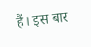हैं। इस बार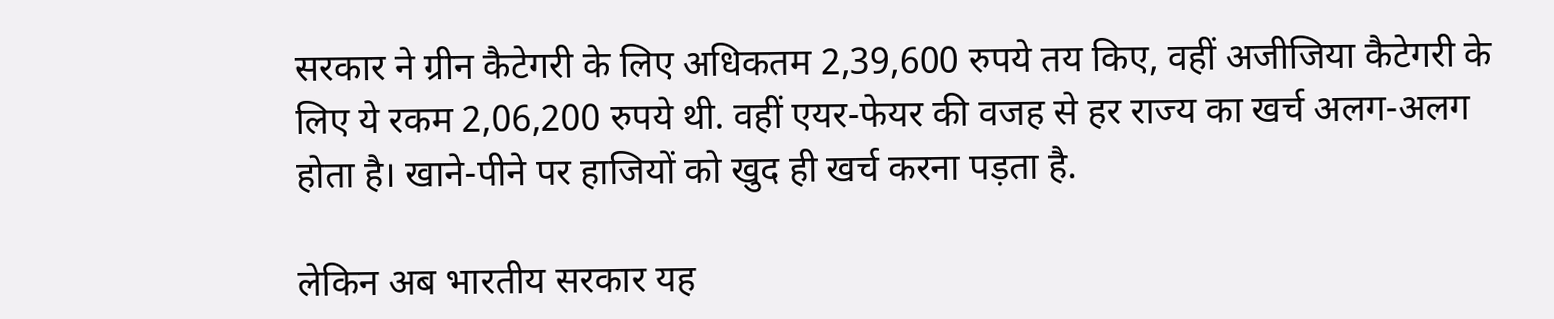सरकार ने ग्रीन कैटेगरी के लिए अधिकतम 2,39,600 रुपये तय किए, वहीं अजीजिया कैटेगरी के लिए ये रकम 2,06,200 रुपये थी. वहीं एयर-फेयर की वजह से हर राज्य का खर्च अलग-अलग होता है। खाने-पीने पर हाजियों को खुद ही खर्च करना पड़ता है.

लेकिन अब भारतीय सरकार यह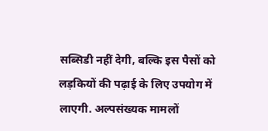सब्सिडी नहीं देगी, बल्कि इस पैसों को लड़कियों की पढ़ाई के लिए उपयोग में लाएगी. अल्पसंख्यक मामलों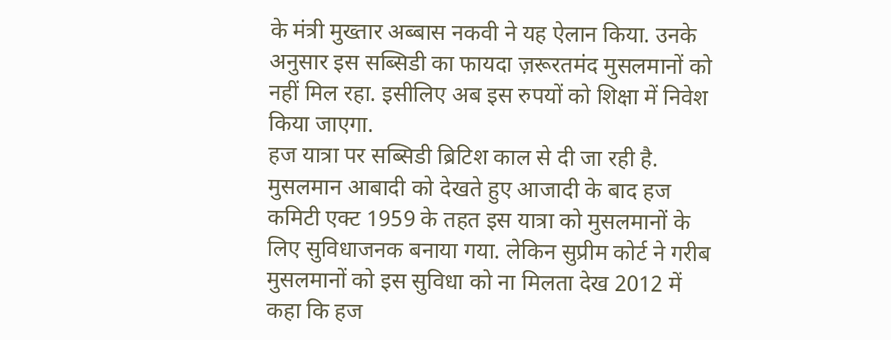के मंत्री मुख्तार अब्बास नकवी ने यह ऐलान किया. उनके अनुसार इस सब्सिडी का फायदा ज़रूरतमंद मुसलमानों को नहीं मिल रहा. इसीलिए अब इस रुपयों को शिक्षा में निवेश किया जाएगा.
हज यात्रा पर सब्सिडी ब्रिटिश काल से दी जा रही है. मुसलमान आबादी को देखते हुए आजादी के बाद हज कमिटी एक्ट 1959 के तहत इस यात्रा को मुसलमानों के लिए सुविधाजनक बनाया गया. लेकिन सुप्रीम कोर्ट ने गरीब मुसलमानों को इस सुविधा को ना मिलता देख 2012 में कहा कि हज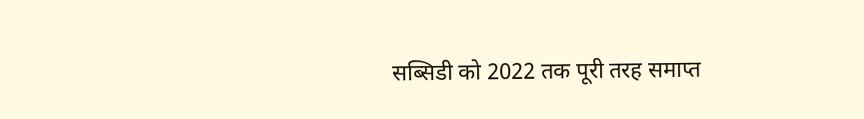सब्सिडी को 2022 तक पूरी तरह समाप्त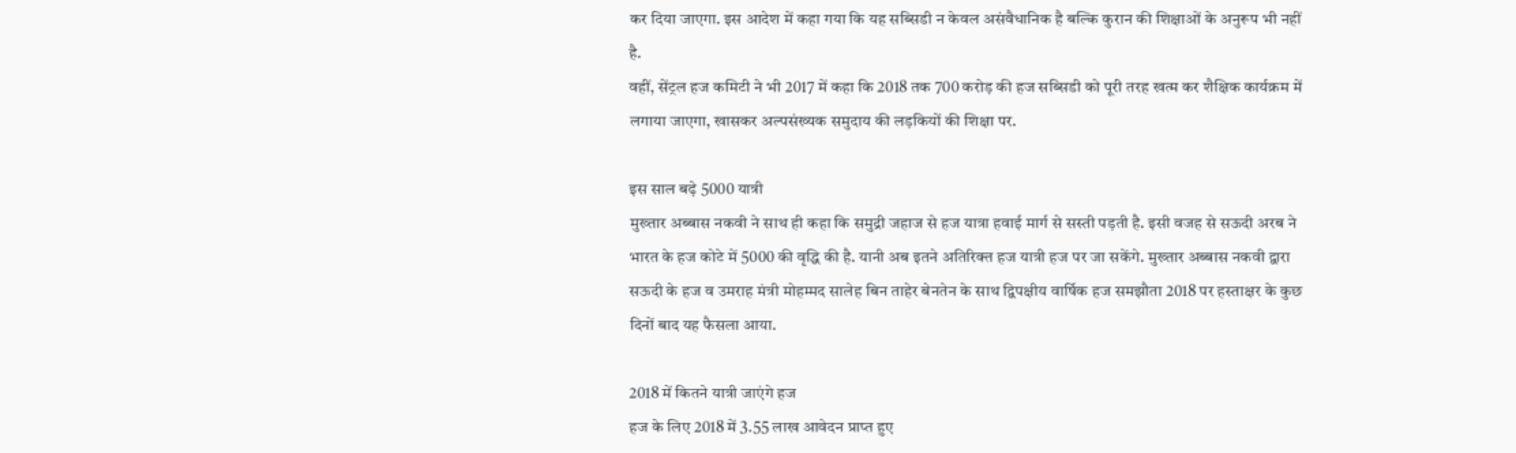कर दिया जाएगा. इस आदेश में कहा गया कि यह सब्सिडी न केवल असंवैधानिक है बल्कि कुरान की शिक्षाओं के अनुरूप भी नहीं है.
वहीं, सेंट्रल हज कमिटी ने भी 2017 में कहा कि 2018 तक 700 करोड़ की हज सब्सिडी को पूरी तरह खत्म कर शैक्षिक कार्यक्रम में लगाया जाएगा, खासकर अल्पसंख्यक समुदाय की लड़कियों की शिक्षा पर.

इस साल बढ़े 5000 यात्री
मुख्तार अब्बास नकवी ने साथ ही कहा कि समुद्री जहाज से हज यात्रा हवाई मार्ग से सस्ती पड़ती है. इसी वजह से सऊदी अरब ने भारत के हज कोटे में 5000 की वृद्धि की है. यानी अब इतने अतिरिक्त हज यात्री हज पर जा सकेंगे. मुख्तार अब्बास नकवी द्वारा सऊदी के हज व उमराह मंत्री मोहम्मद सालेह बिन ताहेर बेनतेन के साथ द्विपक्षीय वार्षिक हज समझौता 2018 पर हस्ताक्षर के कुछ दिनों बाद यह फैसला आया.

2018 में कितने यात्री जाएंगे हज
हज के लिए 2018 में 3.55 लाख आवेदन प्राप्त हुए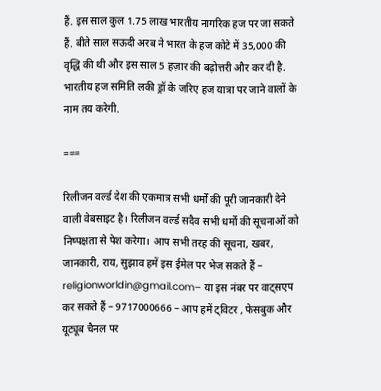हैं. इस साल कुल 1.75 लाख भारतीय नागरिक हज पर जा सकते हैं. बीते साल सऊदी अरब ने भारत के हज कोटे में 35,000 की वृद्धि की थी और इस साल 5 हज़ार की बढ़ोत्तरी और कर दी है. भारतीय हज समिति लकी ड्रॉ के जरिए हज यात्रा पर जाने वालों के नाम तय करेगी.

===

रिलीजन वर्ल्ड देश की एकमात्र सभी धर्मों की पूरी जानकारी देने वाली वेबसाइट है। रिलीजन वर्ल्ड सदैव सभी धर्मों की सूचनाओं को निष्पक्षता से पेश करेगा। आप सभी तरह की सूचना, खबर, जानकारी, राय, सुझाव हमें इस ईमेल पर भेज सकते हैं – religionworldin@gmail.com– या इस नंबर पर वाट्सएप कर सकते हैं – 9717000666 – आप हमें ट्विटर , फेसबुक और यूट्यूब चैनल पर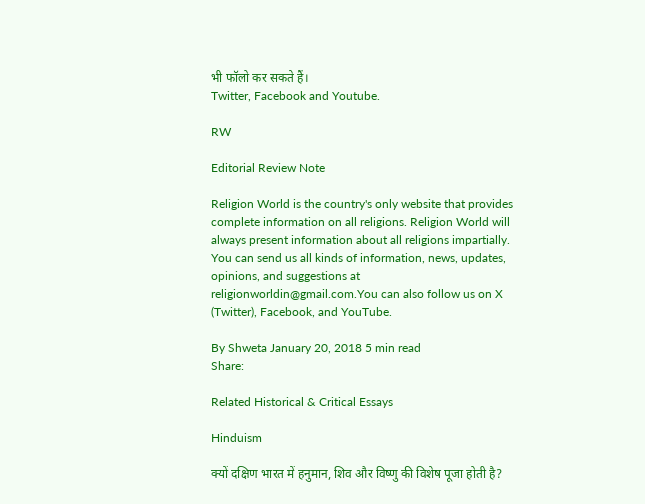भी फॉलो कर सकते हैं।
Twitter, Facebook and Youtube.

RW

Editorial Review Note

Religion World is the country's only website that provides complete information on all religions. Religion World will always present information about all religions impartially. You can send us all kinds of information, news, updates, opinions, and suggestions at religionworldin@gmail.com.You can also follow us on X (Twitter), Facebook, and YouTube.

By Shweta January 20, 2018 5 min read
Share:

Related Historical & Critical Essays

Hinduism

क्यों दक्षिण भारत में हनुमान, शिव और विष्णु की विशेष पूजा होती है?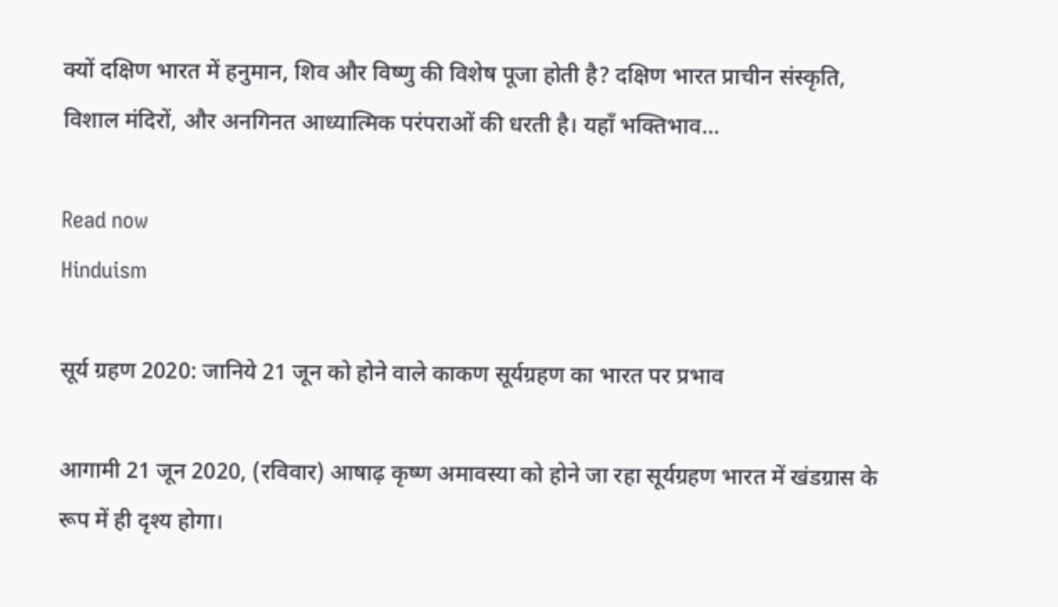क्यों दक्षिण भारत में हनुमान, शिव और विष्णु की विशेष पूजा होती है? दक्षिण भारत प्राचीन संस्कृति, विशाल मंदिरों, और अनगिनत आध्यात्मिक परंपराओं की धरती है। यहाँ भक्तिभाव…

Read now
Hinduism

सूर्य ग्रहण 2020: जानिये 21 जून को होने वाले काकण सूर्यग्रहण का भारत पर प्रभाव

आगामी 21 जून 2020, (रविवार) आषाढ़ कृष्ण अमावस्या को होने जा रहा सूर्यग्रहण भारत में खंडग्रास के रूप में ही दृश्य होगा।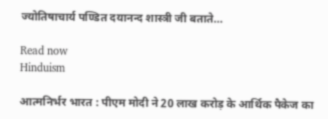ज्योतिषाचार्य पण्डित दयानन्द शास्त्री जी बताते…

Read now
Hinduism

आत्मनिर्भर भारत : पीएम मोदी ने 20 लाख करोड़ के आर्थिक पैकेज का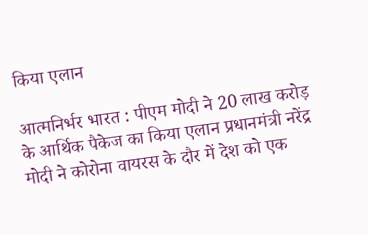किया एलान

आत्मनिर्भर भारत : पीएम मोदी ने 20 लाख करोड़ के आर्थिक पैकेज का किया एलान प्रधानमंत्री नरेंद्र मोदी ने कोरोना वायरस के दौर में देश को एक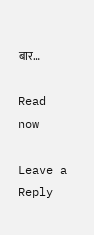बार…

Read now

Leave a Reply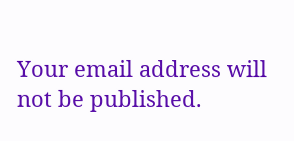Your email address will not be published.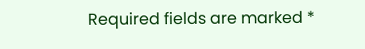Required fields are marked *